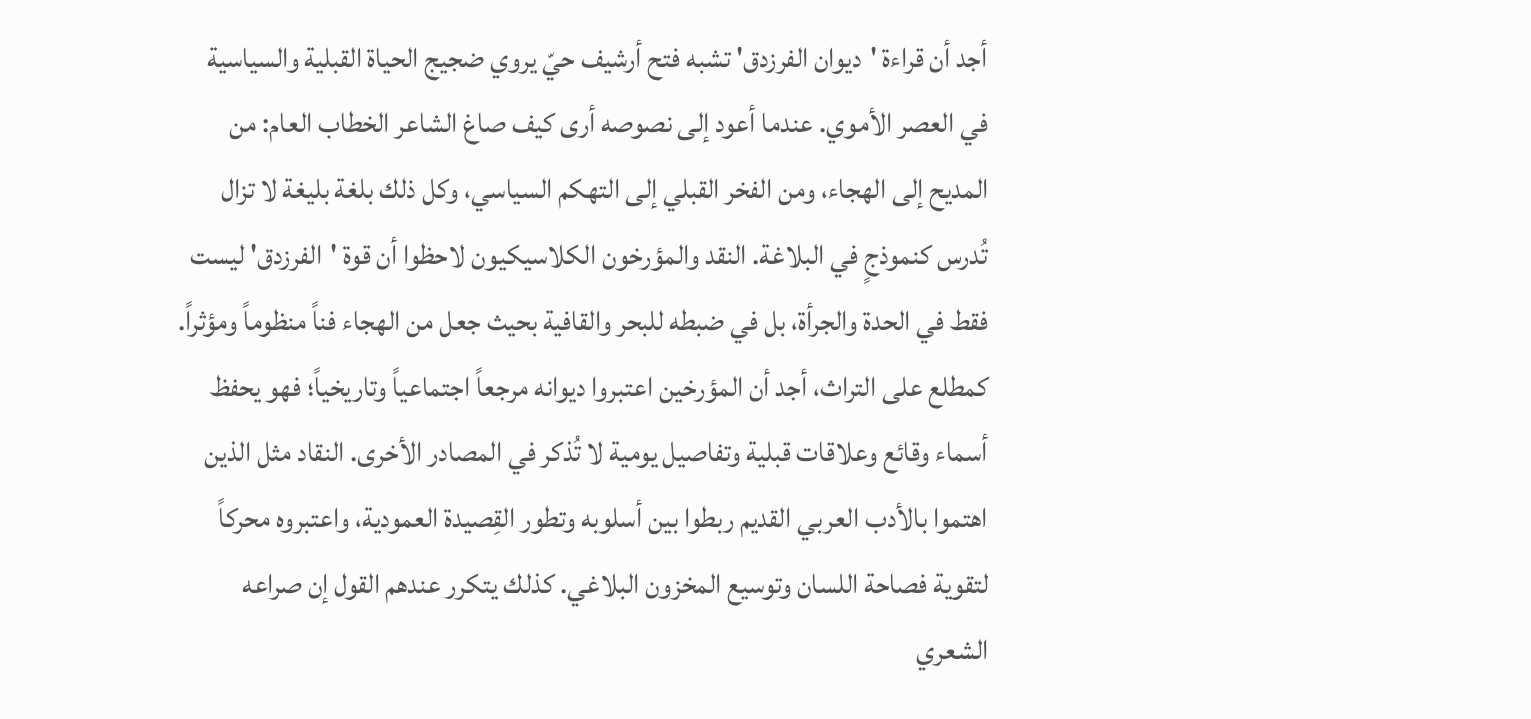أجد أن قراءة 'ديوان الفرزدق' تشبه فتح أرشيف حيّ يروي ضجيج الحياة القبلية والسياسية في العصر الأموي. عندما أعود إلى نصوصه أرى كيف صاغ الشاعر الخطاب العام: من المديح إلى الهجاء، ومن الفخر القبلي إلى التهكم السياسي، وكل ذلك بلغة بليغة لا تزال تُدرس كنموذجٍ في البلاغة. النقد والمؤرخون الكلاسيكيون لاحظوا أن قوة 'الفرزدق' ليست فقط في الحدة والجرأة، بل في ضبطه للبحر والقافية بحيث جعل من الهجاء فناً منظوماً ومؤثراً.
كمطلع على التراث، أجد أن المؤرخين اعتبروا ديوانه مرجعاً اجتماعياً وتاريخياً؛ فهو يحفظ أسماء وقائع وعلاقات قبلية وتفاصيل يومية لا تُذكر في المصادر الأخرى. النقاد مثل الذين اهتموا بالأدب العربي القديم ربطوا بين أسلوبه وتطور القِصيدة العمودية، واعتبروه محركاً لتقوية فصاحة اللسان وتوسيع المخزون البلاغي. كذلك يتكرر عندهم القول إن صراعه الشعري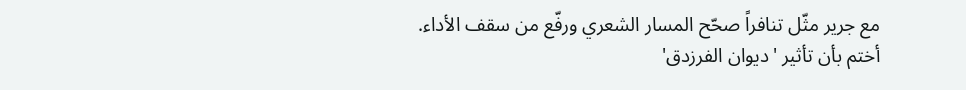مع جرير مثّل تنافراً صحّح المسار الشعري ورفّع من سقف الأداء.
أختم بأن تأثير 'ديوان الفرزدق'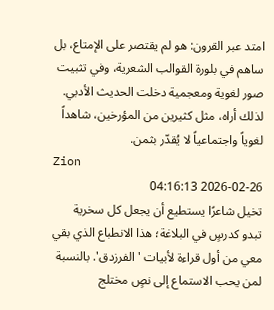امتد عبر القرون: هو لم يقتصر على الإمتاع، بل ساهم في بلورة القوالب الشعرية، وفي تثبيت صور لغوية ومعجمية دخلت الحديث الأدبي. لذلك أراه، مثل كثيرين من المؤرخين، شاهداً لغوياً واجتماعياً لا يُقدّر بثمن.
Zion
2026-02-26 04:16:13
تخيل شاعرًا يستطيع أن يجعل كل سخرية تبدو كدرسٍ في البلاغة؛ هذا الانطباع الذي بقي معي من أول قراءة لأبيات 'الفرزدق'. بالنسبة لمن يحب الاستماع إلى نصٍ مختلج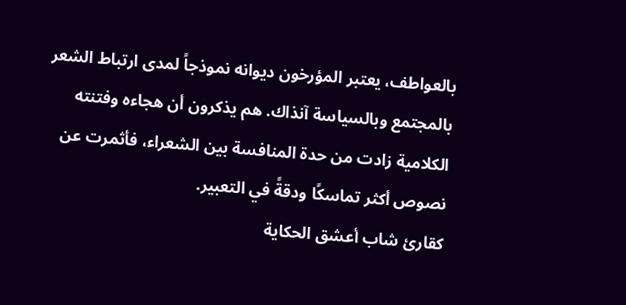بالعواطف، يعتبر المؤرخون ديوانه نموذجاً لمدى ارتباط الشعر بالمجتمع وبالسياسة آنذاك. هم يذكرون أن هجاءه وفتنته الكلامية زادت من حدة المنافسة بين الشعراء، فأثمرت عن نصوص أكثر تماسكًا ودقةً في التعبير.
كقارئ شاب أعشق الحكاية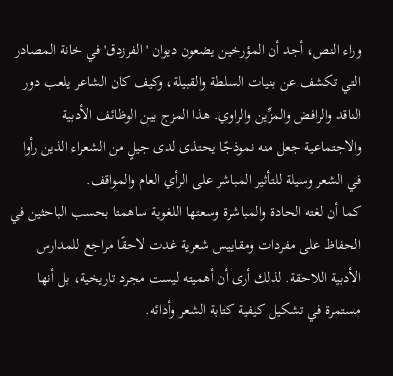وراء النص، أجد أن المؤرخين يضعون ديوان 'الفرزدق' في خانة المصادر التي تكشف عن بنيات السلطة والقبيلة، وكيف كان الشاعر يلعب دور الناقد والرافض والمزِّين والراوي. هذا المزج بين الوظائف الأدبية والاجتماعية جعل منه نموذجًا يحتذى لدى جيلٍ من الشعراء الذين رأوا في الشعر وسيلة للتأثير المباشر على الرأي العام والمواقف.
كما أن لغته الحادة والمباشرة وسعتها اللغوية ساهمتا بحسب الباحثين في الحفاظ على مفردات ومقاييس شعرية غدت لاحقًا مراجع للمدارس الأدبية اللاحقة. لذلك أرى أن أهميته ليست مجرد تاريخية، بل أنها مستمرة في تشكيل كيفية كتابة الشعر وأدائه.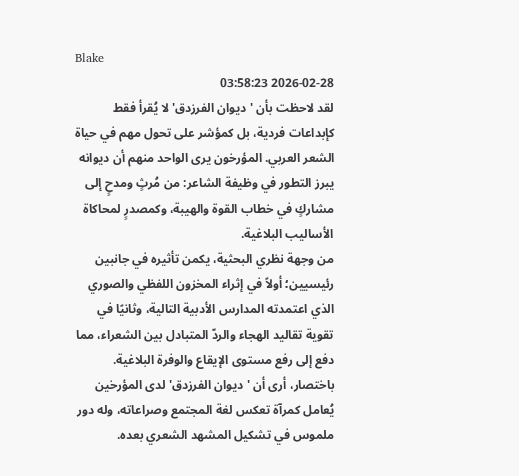Blake
2026-02-28 03:58:23
لقد لاحظت بأن 'ديوان الفرزدق' لا يُقرأ فقط كإبداعات فردية، بل كمؤشر على تحول مهم في حياة الشعر العربي. المؤرخون يرى الواحد منهم أن ديوانه يبرز التطور في وظيفة الشاعر: من مُرثٍ ومدحٍ إلى مشاركٍ في خطاب القوة والهيبة، وكمصدرٍ لمحاكاة الأساليب البلاغية.
من وجهة نظري البحثية، يكمن تأثيره في جانبين رئيسيين؛ أولاً في إثراء المخزون اللفظي والصوري الذي اعتمدته المدارس الأدبية التالية، وثانيًا في تقوية تقاليد الهجاء والردّ المتبادل بين الشعراء، مما دفع إلى رفع مستوى الإيقاع والوفرة البلاغية. باختصار، أرى أن 'ديوان الفرزدق' لدى المؤرخين يُعامل كمرآة تعكس لغة المجتمع وصراعاته، وله دور ملموس في تشكيل المشهد الشعري بعده.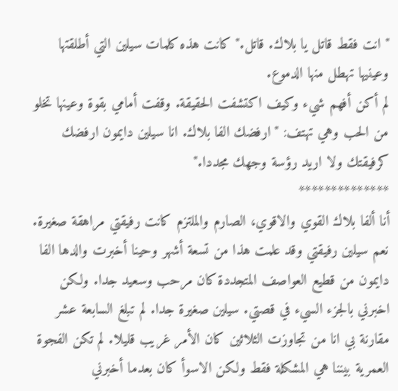"انت فقط قاتل يا بلاك. قاتل." كانت هذه كلمات سيلين التي أطلقتها وعينيها تهطل منها الدموع.
لم أكن أفهم شيء وكيف اكتشفت الحقيقة. وقفت أمامي بقوة وعينها تخلو من الحب وهي تهتف: "ارفضك الفا بلاك. انا سيلين دايمون ارفضك كرفيقتك ولا اريد رؤسة وجهك مجددا."
**************
أنا ألفا بلاك القوي والاقوي، الصارم والملتزم كانت رفيقتي مراهقة صغيرة. نعم سيلين رفيقتي وقد علمت هذا من تسعة أشهر وحينا أخبرت والدها الفا دايمون من قطيع العواصف المتجددة كان مرحب وسعيد جدا. ولكن اخبرني بالجزء السيء في قصتي. سيلين صغيرة جدا. لم تبلغ السابعة عشر مقارنة بي انا من تجاوزت الثلاثين كان الأمر غريب قليلا. لم تكن الفجوة العمرية بيننا هي المشكلة فقط ولكن الاسوأ كان بعدما أخبرني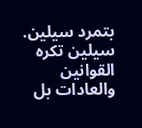بتمرد سيلين.
سيلين تكره القوانين والعادات بل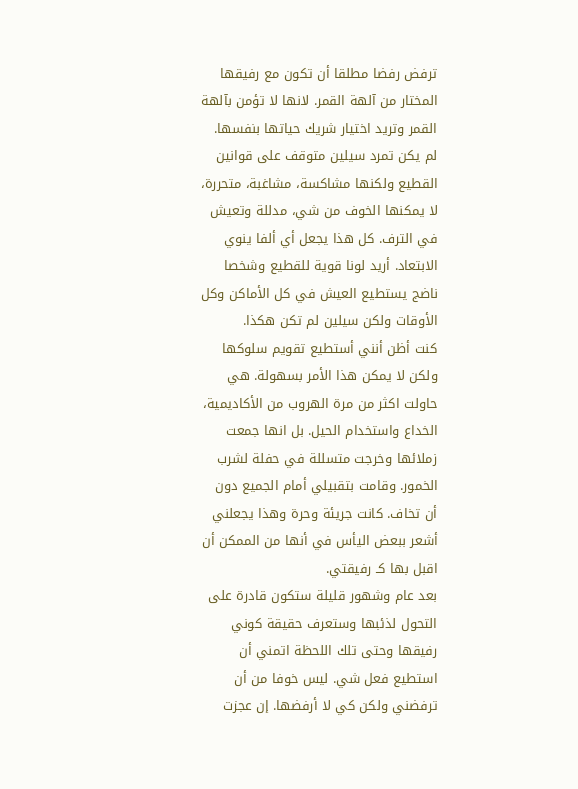ترفض رفضا مطلقا أن تكون مع رفيقها المختار من آلهة القمر. لانها لا تؤمن بآلهة القمر وتريد اختيار شريك حياتها بنفسها.
لم يكن تمرد سيلين متوقف على قوانين القطيع ولكنها مشاكسة، مشاغبة، متحررة، لا يمكنها الخوف من شي، مدللة وتعيش في الترف. كل هذا يجعل أي ألفا ينوي الابتعاد. أريد لونا قوية للقطيع وشخصا ناضج يستطيع العيش في كل الأماكن وكل الأوقات ولكن سيلين لم تكن هكذا.
كنت أظن أنني أستطيع تقويم سلوكها ولكن لا يمكن هذا الأمر بسهولة. هي حاولت اكثر من مرة الهروب من الأكاديمية، الخداع واستخدام الحيل. بل انها جمعت زملائها وخرجت متسللة في حفلة لشرب الخمور. وقامت بتقبيلي أمام الجميع دون أن تخاف. كانت جريئة وحرة وهذا يجعلني أشعر ببعض اليأس في أنها من الممكن أن اقبل بها كـ رفيقتي.
بعد عام وشهور قليلة ستكون قادرة على التحول لذئبها وستعرف حقيقة كوني رفيقها وحتى تلك اللحظة اتمني أن استطيع فعل شي. ليس خوفا من أن ترفضني ولكن كي لا أرفضها. إن عجزت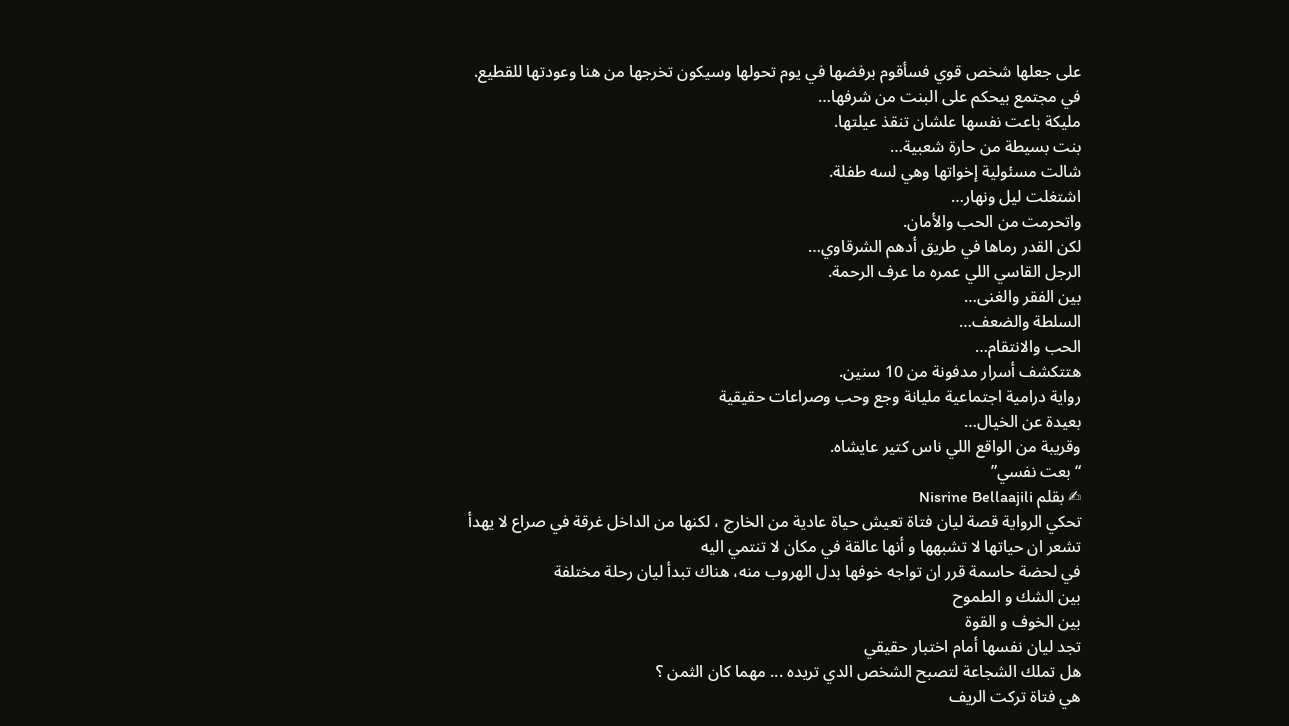على جعلها شخص قوي فسأقوم برفضها في يوم تحولها وسيكون تخرجها من هنا وعودتها للقطيع.
في مجتمع بيحكم على البنت من شرفها…
مليكة باعت نفسها علشان تنقذ عيلتها.
بنت بسيطة من حارة شعبية…
شالت مسئولية إخواتها وهي لسه طفلة.
اشتغلت ليل ونهار…
واتحرمت من الحب والأمان.
لكن القدر رماها في طريق أدهم الشرقاوي…
الرجل القاسي اللي عمره ما عرف الرحمة.
بين الفقر والغنى…
السلطة والضعف…
الحب والانتقام…
هتتكشف أسرار مدفونة من 10 سنين.
رواية درامية اجتماعية مليانة وجع وحب وصراعات حقيقية
بعيدة عن الخيال…
وقريبة من الواقع اللي ناس كتير عايشاه.
“بعت نفسي”
✍ بقلم Nisrine Bellaajili
تحكي الرواية قصة ليان فتاة تعيش حياة عادية من الخارج ، لكنها من الداخل غرقة في صراع لا يهدأ
تشعر ان حياتها لا تشبهها و أنها عالقة في مكان لا تنتمي اليه
في لحضة حاسمة قرر ان تواجه خوفها بدل الهروب منه، هناك تبدأ ليان رحلة مختلفة
بين الشك و الطموح
بين الخوف و القوة
تجد ليان نفسها أمام اختبار حقيقي
هل تملك الشجاعة لتصبح الشخص الدي تريده ... مهما كان الثمن ؟
هي فتاة تركت الريف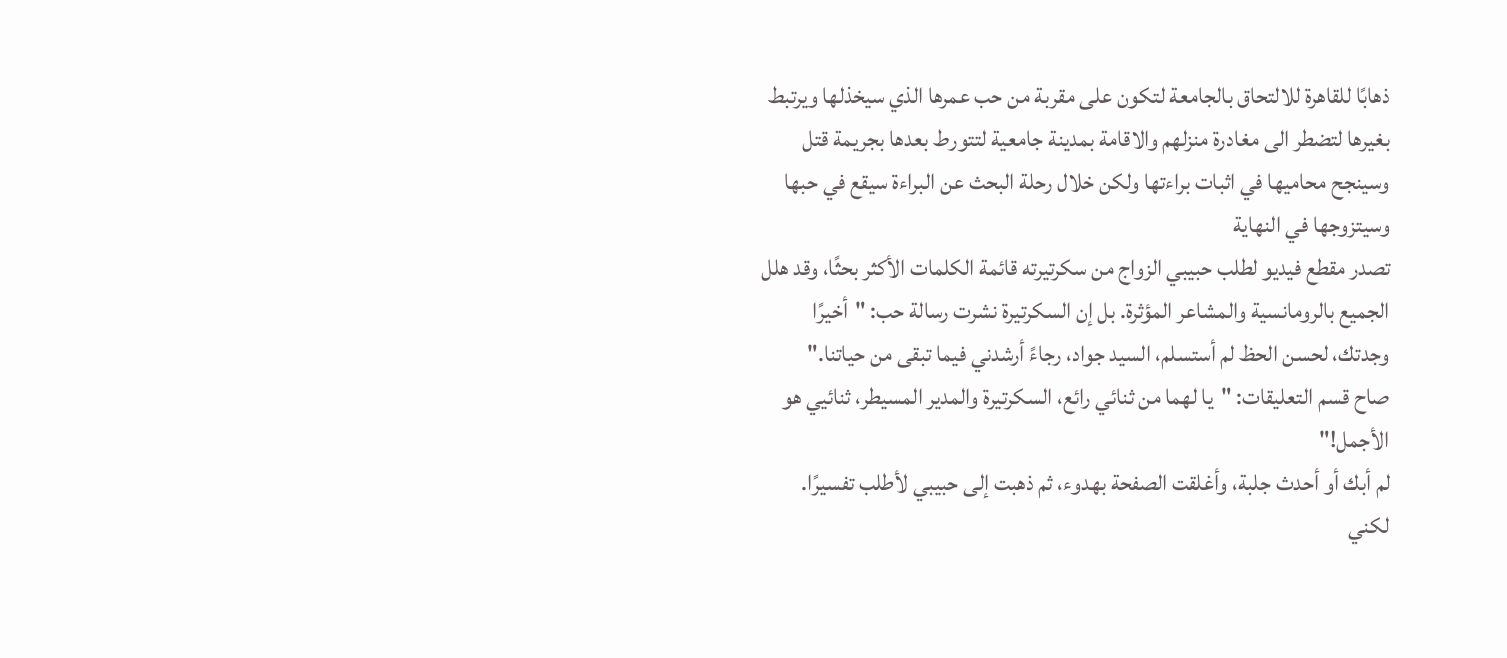ذهابًا للقاهرة للالتحاق بالجامعة لتكون على مقربة من حب عمرها الذي سيخذلها ويرتبط بغيرها لتضطر الى مغادرة منزلهم والاقامة بمدينة جامعية لتتورط بعدها بجريمة قتل وسينجح محاميها في اثبات براءتها ولكن خلال رحلة البحث عن البراءة سيقع في حبها وسيتزوجها في النهاية
تصدر مقطع فيديو لطلب حبيبي الزواج من سكرتيرته قائمة الكلمات الأكثر بحثًا، وقد هلل الجميع بالرومانسية والمشاعر المؤثرة. بل إن السكرتيرة نشرت رسالة حب: "أخيرًا وجدتك، لحسن الحظ لم أستسلم، السيد جواد، رجاءً أرشدني فيما تبقى من حياتنا."
صاح قسم التعليقات: "يا لهما من ثنائي رائع، السكرتيرة والمدير المسيطر، ثنائيي هو الأجمل!"
لم أبك أو أحدث جلبة، وأغلقت الصفحة بهدوء، ثم ذهبت إلى حبيبي لأطلب تفسيرًا.
لكني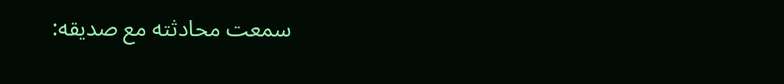سمعت محادثته مع صديقه: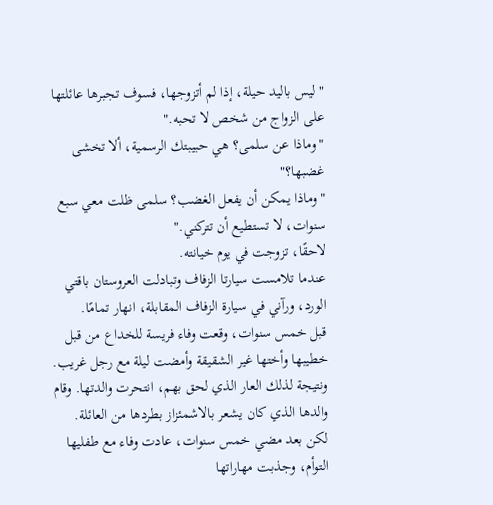"ليس باليد حيلة، إذا لم أتزوجها، فسوف تجبرها عائلتها على الزواج من شخص لا تحبه."
"وماذا عن سلمى؟ هي حبيبتك الرسمية، ألا تخشى غضبها؟"
"وماذا يمكن أن يفعل الغضب؟ سلمى ظلت معي سبع سنوات، لا تستطيع أن تتركني."
لاحقًا، تزوجت في يوم خيانته.
عندما تلامست سيارتا الزفاف وتبادلت العروستان باقتي الورد، ورآني في سيارة الزفاف المقابلة، انهار تمامًا.
قبل خمس سنوات، وقعت وفاء فريسة للخداع من قبل خطيبها وأختها غير الشقيقة وأمضت ليلة مع رجل غريب. ونتيجة لذلك العار الذي لحق بهم، انتحرت والدتها. وقام والدها الذي كان يشعر بالاشمئزاز بطردها من العائلة.
لكن بعد مضي خمس سنوات، عادت وفاء مع طفليها التوأم، وجذبت مهاراتها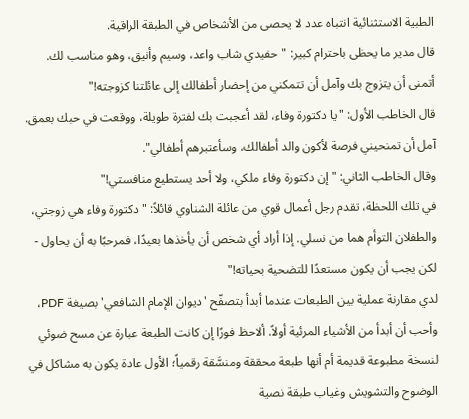الطبية الاستثنائية انتباه عدد لا يحصى من الأشخاص في الطبقة الراقية.
قال مدير ما يحظى باحترام كبير: "حفيدي شاب واعد، وسيم وأنيق، وهو مناسب لك. أتمنى أن يتزوج بك وآمل أن تتمكني من إحضار أطفالك إلى عائلتنا كزوجته!"
قال الخاطب الأول: "يا دكتورة وفاء، لقد أعجبت بك لفترة طويلة، ووقعت في حبك بعمق. آمل أن تمنحيني فرصة لأكون والد أطفالك، وسأعتبرهم أطفالي".
وقال الخاطب الثاني: " إن دكتورة وفاء ملكي، ولا أحد يستطيع منافستي!"
في تلك اللحظة، تقدم رجل أعمال قوي من عائلة الشناوي قائلاً: " دكتورة وفاء هي زوجتي، والطفلان التوأم هما من نسلي. إذا أراد أي شخص أن يأخذها بعيدًا، فمرحبًا به أن يحاول - لكن يجب أن يكون مستعدًا للتضحية بحياته!"
لدي مقارنة عملية بين الطبعات عندما أبدأ بتصفّح 'ديوان الإمام الشافعي' بصيغة PDF، وأحب أن أبدأ من الأشياء المرئية أولاً. ألاحظ فورًا إن كانت الطبعة عبارة عن مسح ضوئي لنسخة مطبوعة قديمة أم أنها طبعة محققة ومنسَّقة رقمياً؛ الأول عادة يكون به مشاكل في الوضوح والتشويش وغياب طبقة نصية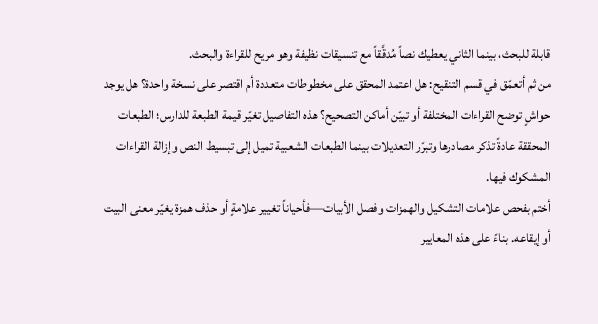قابلة للبحث، بينما الثاني يعطيك نصاً مُدقَّقاً مع تنسيقات نظيفة وهو مريح للقراءة والبحث.
من ثم أتعمّق في قسم التنقيح: هل اعتمد المحقق على مخطوطات متعددة أم اقتصر على نسخة واحدة؟ هل يوجد حواشٍ توضح القراءات المختلفة أو تبيّن أماكن التصحيح؟ هذه التفاصيل تغيّر قيمة الطبعة للدارس؛ الطبعات المحققة عادةً تذكر مصادرها وتبرّر التعديلات بينما الطبعات الشعبية تميل إلى تبسيط النص وإزالة القراءات المشكوك فيها.
أختم بفحص علامات التشكيل والهمزات وفصل الأبيات—فأحياناً تغيير علامةٍ أو حذف همزة يغيّر معنى البيت أو إيقاعه. بناءً على هذه المعايير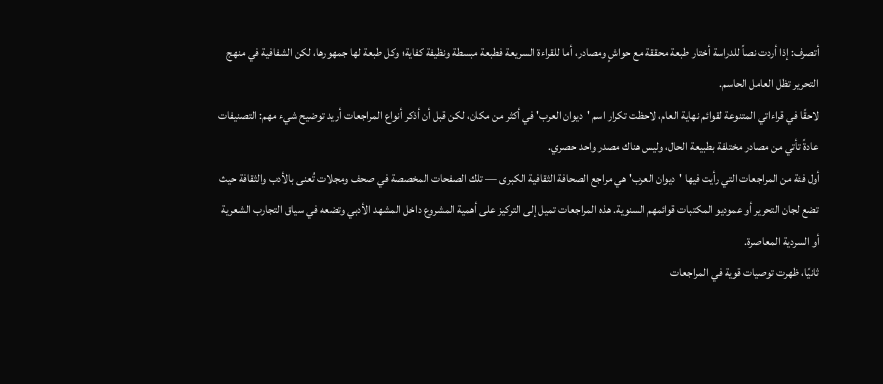أتصرف: إذا أردت نصاً للدراسة أختار طبعة محققة مع حواشٍ ومصادر، أما للقراءة السريعة فطبعة مبسطة ونظيفة كفاية؛ وكل طبعة لها جمهورها، لكن الشفافية في منهج التحرير تظل العامل الحاسم.
لاحقًا في قراءاتي المتنوعة لقوائم نهاية العام، لاحظت تكرار اسم 'ديوان العرب' في أكثر من مكان، لكن قبل أن أذكر أنواع المراجعات أريد توضيح شيء مهم: التصنيفات عادةً تأتي من مصادر مختلفة بطبيعة الحال، وليس هناك مصدر واحد حصري.
أول فئة من المراجعات التي رأيت فيها 'ديوان العرب' هي مراجع الصحافة الثقافية الكبرى — تلك الصفحات المخصصة في صحف ومجلات تُعنى بالأدب والثقافة حيث تضع لجان التحرير أو عموديو المكتبات قوائمهم السنوية. هذه المراجعات تميل إلى التركيز على أهمية المشروع داخل المشهد الأدبي وتضعه في سياق التجارب الشعرية أو السردية المعاصرة.
ثانيًا، ظهرت توصيات قوية في المراجعات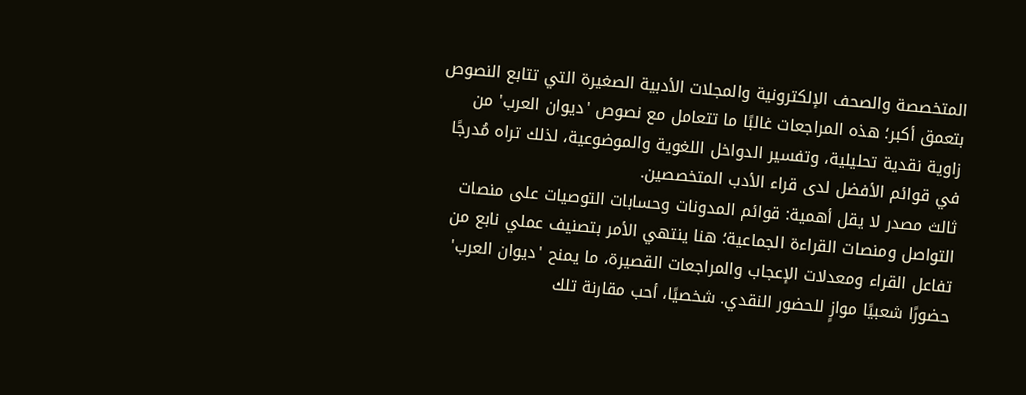المتخصصة والصحف الإلكترونية والمجلات الأدبية الصغيرة التي تتابع النصوص بتعمق أكبر؛ هذه المراجعات غالبًا ما تتعامل مع نصوص 'ديوان العرب' من زاوية نقدية تحليلية، وتفسير الدواخل اللغوية والموضوعية، لذلك تراه مُدرجًا في قوائم الأفضل لدى قراء الأدب المتخصصين.
ثالث مصدر لا يقل أهمية: قوائم المدونات وحسابات التوصيات على منصات التواصل ومنصات القراءة الجماعية؛ هنا ينتهي الأمر بتصنيف عملي نابع من تفاعل القراء ومعدلات الإعجاب والمراجعات القصيرة، ما يمنح 'ديوان العرب' حضورًا شعبيًا موازٍ للحضور النقدي. شخصيًا، أحب مقارنة تلك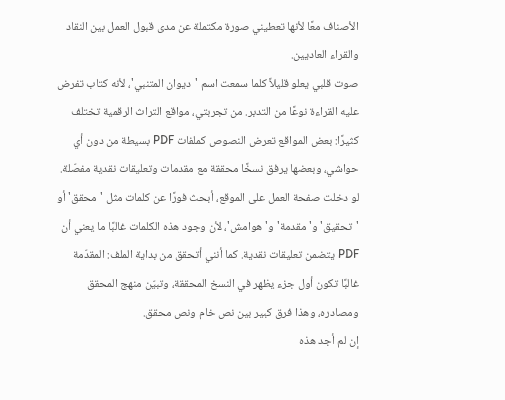الأصناف معًا لأنها تعطيني صورة مكتملة عن مدى قبول العمل بين النقاد والقراء العاديين.
صوت قلبي يعلو قليلاً كلما سمعت اسم 'ديوان المتنبي'، لأنه كتاب تفرض عليه القراءة نوعًا من التدبر. من تجربتي، مواقع التراث الرقمية تختلف كثيرًا: بعض المواقع تعرض النصوص كملفات PDF بسيطة من دون أي حواشي، وبعضها يرفق نسخًا محققة مع مقدمات وتعليقات نقدية مفصّلة.
لو دخلت صفحة العمل على الموقع، أبحث فورًا عن كلمات مثل 'محقق' أو 'تحقيق' و'مقدمة' و'هوامش'، لأن وجود هذه الكلمات غالبًا ما يعني أن PDF يتضمن تعليقات نقدية. كما أنني أتحقق من بداية الملف: المقدّمة غالبًا تكون أول جزء يظهر في النسخ المحققة، وتبيّن منهج المحقق ومصادره، وهذا فرق كبير بين نص خام ونص محقق.
إن لم أجد هذه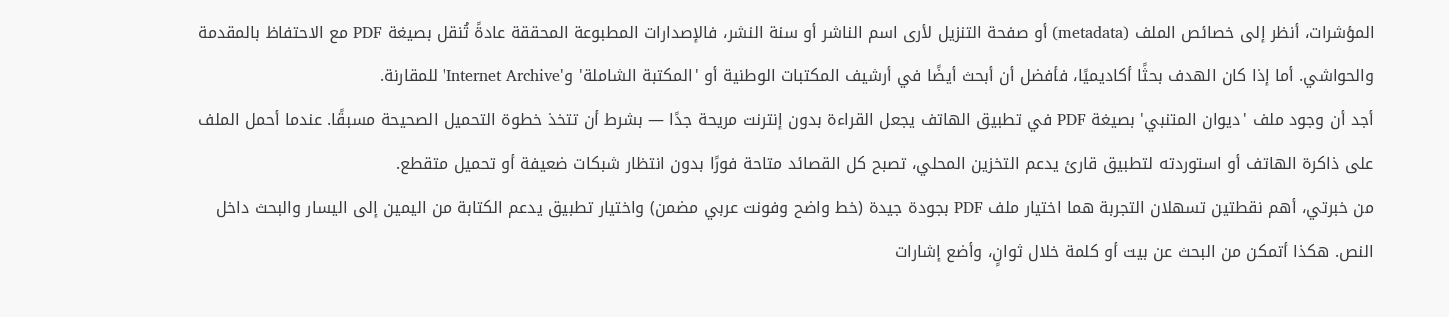المؤشرات، أنظر إلى خصائص الملف (metadata) أو صفحة التنزيل لأرى اسم الناشر أو سنة النشر، فالإصدارات المطبوعة المحققة عادةً تُنقل بصيغة PDF مع الاحتفاظ بالمقدمة والحواشي. أما إذا كان الهدف بحثًا أكاديميًا، فأفضل أن أبحث أيضًا في أرشيف المكتبات الوطنية أو 'المكتبة الشاملة' و'Internet Archive' للمقارنة.
أجد أن وجود ملف 'ديوان المتنبي' بصيغة PDF في تطبيق الهاتف يجعل القراءة بدون إنترنت مريحة جدًا — بشرط أن تتخذ خطوة التحميل الصحيحة مسبقًا. عندما أحمل الملف على ذاكرة الهاتف أو استوردته لتطبيق قارئ يدعم التخزين المحلي، تصبح كل القصائد متاحة فورًا بدون انتظار شبكات ضعيفة أو تحميل متقطع.
من خبرتي، أهم نقطتين تسهلان التجربة هما اختيار ملف PDF بجودة جيدة (خط واضح وفونت عربي مضمن) واختيار تطبيق يدعم الكتابة من اليمين إلى اليسار والبحث داخل النص. هكذا أتمكن من البحث عن بيت أو كلمة خلال ثوانٍ، وأضع إشارات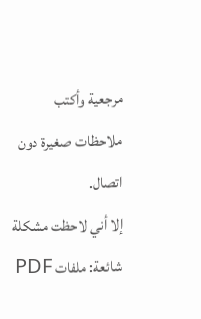مرجعية وأكتب ملاحظات صغيرة دون اتصال.
إلا أني لاحظت مشكلة شائعة: ملفات PDF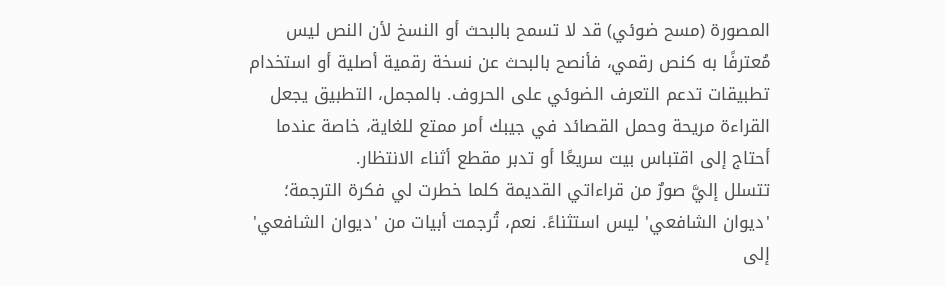المصورة (مسح ضوئي) قد لا تسمح بالبحث أو النسخ لأن النص ليس مُعترفًا به كنص رقمي، فأنصح بالبحث عن نسخة رقمية أصلية أو استخدام تطبيقات تدعم التعرف الضوئي على الحروف. بالمجمل، التطبيق يجعل القراءة مريحة وحمل القصائد في جيبك أمر ممتع للغاية، خاصة عندما أحتاج إلى اقتباس بيت سريعًا أو تدبر مقطع أثناء الانتظار.
تتسلل إليَّ صورٌ من قراءاتي القديمة كلما خطرت لي فكرة الترجمة؛ 'ديوان الشافعي' ليس استثناءً. نعم، تُرجمت أبيات من 'ديوان الشافعي' إلى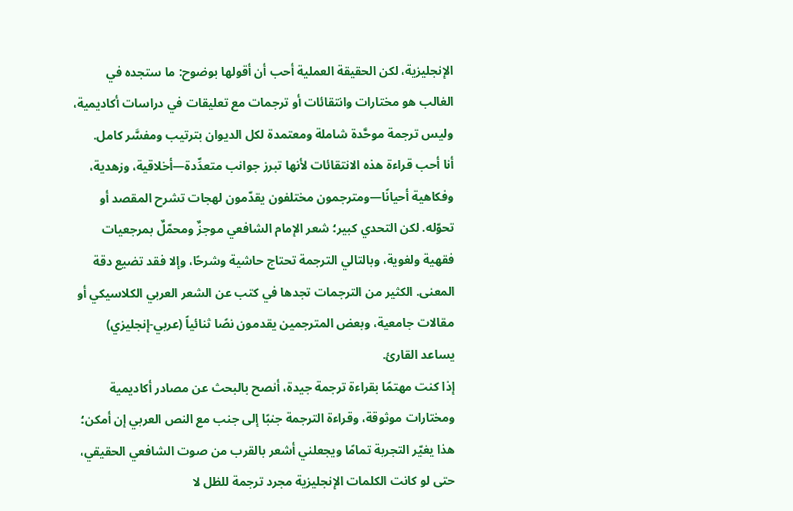الإنجليزية، لكن الحقيقة العملية أحب أن أقولها بوضوح: ما ستجده في الغالب هو مختارات وانتقائات أو ترجمات مع تعليقات في دراسات أكاديمية، وليس ترجمة موحَّدة شاملة ومعتمدة لكل الديوان بترتيب ومفسَّر كامل.
أنا أحب قراءة هذه الانتقائات لأنها تبرز جوانب متعدِّدة—أخلاقية، وزهدية، وفكاهية أحيانًا—ومترجمون مختلفون يقدّمون لهجات تشرح المقصد أو تحوّله. لكن التحدي كبير؛ شعر الإمام الشافعي موجزٌ ومحمّلٌ بمرجعيات فقهية ولغوية، وبالتالي الترجمة تحتاج حاشية وشرحًا، وإلا فقد تضيع دقة المعنى. الكثير من الترجمات تجدها في كتب عن الشعر العربي الكلاسيكي أو مقالات جامعية، وبعض المترجمين يقدمون نصًا ثنائياً (عربي-إنجليزي) يساعد القارئ.
إذا كنت مهتمًا بقراءة ترجمة جيدة، أنصح بالبحث عن مصادر أكاديمية ومختارات موثوقة، وقراءة الترجمة جنبًا إلى جنب مع النص العربي إن أمكن؛ هذا يغيّر التجربة تمامًا ويجعلني أشعر بالقرب من صوت الشافعي الحقيقي، حتى لو كانت الكلمات الإنجليزية مجرد ترجمة للظل لا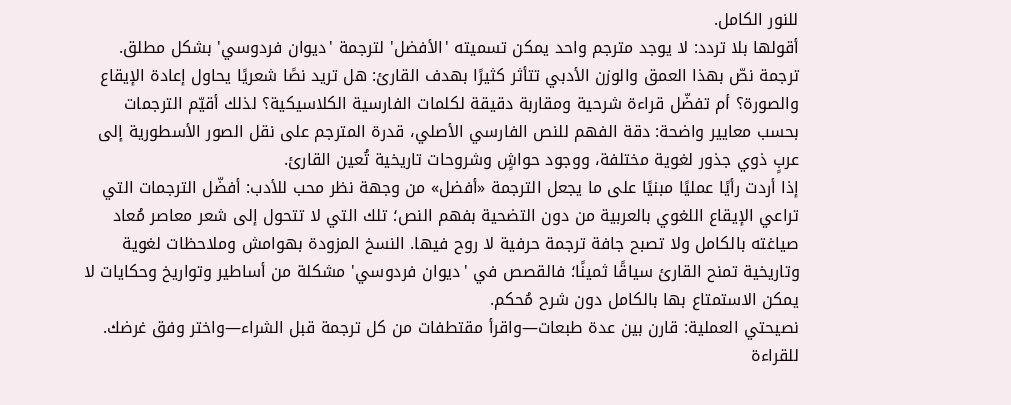للنور الكامل.
أقولها بلا تردد: لا يوجد مترجم واحد يمكن تسميته 'الأفضل' لترجمة 'ديوان فردوسي' بشكل مطلق. ترجمة نصّ بهذا العمق والوزن الأدبي تتأثر كثيرًا بهدف القارئ: هل تريد نصًا شعريًا يحاول إعادة الإيقاع والصورة؟ أم تفضّل قراءة شرحية ومقاربة دقيقة لكلمات الفارسية الكلاسيكية؟ لذلك أقيّم الترجمات بحسب معايير واضحة: دقة الفهم للنص الفارسي الأصلي، قدرة المترجم على نقل الصور الأسطورية إلى عربٍ ذوي جذور لغوية مختلفة، ووجود حواشٍ وشروحات تاريخية تُعين القارئ.
إذا أردت رأيًا عمليًا مبنيًا على ما يجعل الترجمة «أفضل» من وجهة نظر محب للأدب: أفضّل الترجمات التي تراعي الإيقاع اللغوي بالعربية من دون التضحية بفهم النص؛ تلك التي لا تتحول إلى شعر معاصر مُعاد صياغته بالكامل ولا تصبح جافة ترجمة حرفية لا روح فيها. النسخ المزودة بهوامش وملاحظات لغوية وتاريخية تمنح القارئ سياقًا ثمينًا؛ فالقصص في 'ديوان فردوسي' مشكلة من أساطير وتواريخ وحكايات لا يمكن الاستمتاع بها بالكامل دون شرح مُحكم.
نصيحتي العملية: قارن بين عدة طبعات—واقرأ مقتطفات من كل ترجمة قبل الشراء—واختر وفق غرضك. للقراءة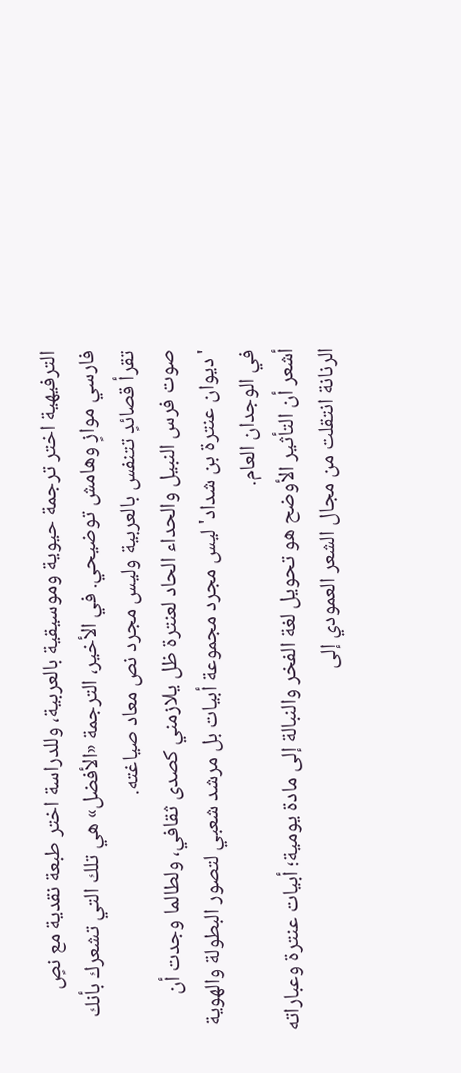الترفيهية اختر ترجمة حيوية وموسيقية بالعربية، وللدراسة اختر طبعة نقدية مع نصٍ فارسي موازٍ وهامش توضيحي. في الأخير، الترجمة «الأفضل» هي تلك التي تشعرك بأنك تقرأ قصائدٍ تتنفس بالعربية وليس مجرد نص معاد صياغته.
صوت فرس النبيل والحداء الحاد لعنترة ظل يلازمني كصدى ثقافي، ولطالما وجدت أن 'ديوان عنترة بن شداد' ليس مجرد مجموعة أبيات بل مرشد شعبي لتصور البطولة والهوية في الوجدان العام.
أشعر أن التأثير الأوضح هو تحويل لغة الفخر والنبالة إلى مادة يومية؛ أبيات عنترة وعباراته الرنانة انتقلت من مجال الشعر العمودي إلى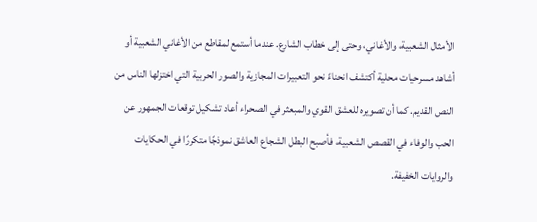الأمثال الشعبية، والأغاني، وحتى إلى خطاب الشارع. عندما أستمع لمقاطع من الأغاني الشعبية أو أشاهد مسرحيات محلية أكتشف انحناءً نحو التعبيرات المجازية والصور الحربية التي اختزلها الناس من النص القديم. كما أن تصويره للعشق القوي والمبعثر في الصحراء أعاد تشكيل توقعات الجمهور عن الحب والوفاء في القصص الشعبية، فأصبح البطل الشجاع العاشق نموذجًا متكررًا في الحكايات والروايات الخفيفة.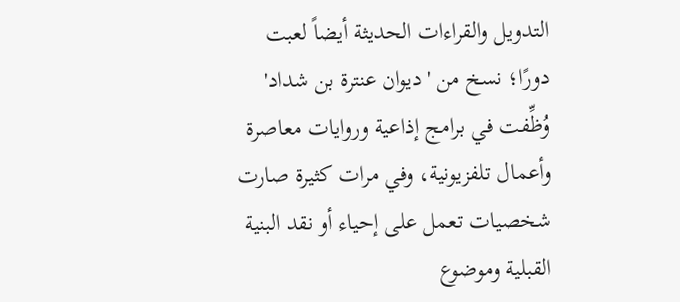التدويل والقراءات الحديثة أيضاً لعبت دورًا؛ نسخ من 'ديوان عنترة بن شداد' وُظِّفت في برامج إذاعية وروايات معاصرة وأعمال تلفزيونية، وفي مرات كثيرة صارت شخصيات تعمل على إحياء أو نقد البنية القبلية وموضوع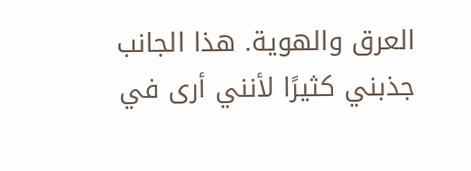العرق والهوية. هذا الجانب جذبني كثيرًا لأنني أرى في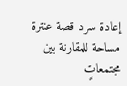إعادة سرد قصة عنترة مساحة للمقارنة بين مجتمعاتٍ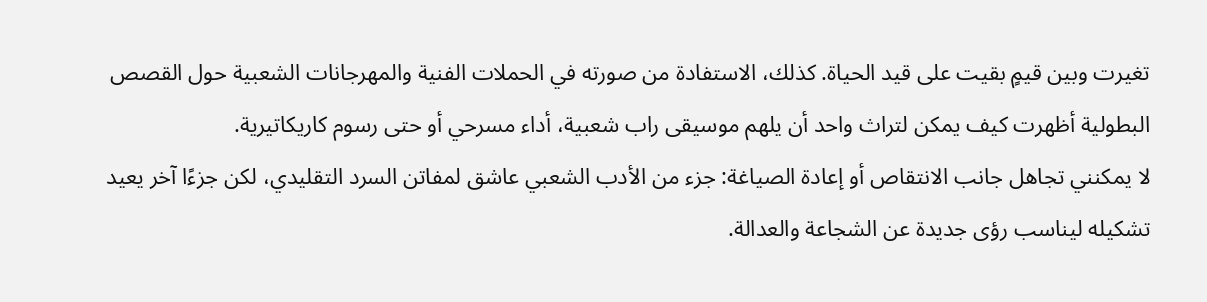تغيرت وبين قيمٍ بقيت على قيد الحياة. كذلك، الاستفادة من صورته في الحملات الفنية والمهرجانات الشعبية حول القصص البطولية أظهرت كيف يمكن لتراث واحد أن يلهم موسيقى راب شعبية، أداء مسرحي أو حتى رسوم كاريكاتيرية.
لا يمكنني تجاهل جانب الانتقاص أو إعادة الصياغة: جزء من الأدب الشعبي عاشق لمفاتن السرد التقليدي، لكن جزءًا آخر يعيد تشكيله ليناسب رؤى جديدة عن الشجاعة والعدالة.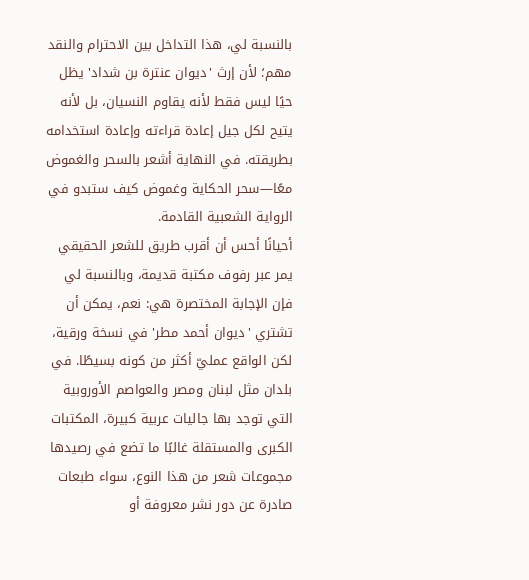بالنسبة لي، هذا التداخل بين الاحترام والنقد مهم؛ لأن إرث 'ديوان عنترة بن شداد' يظل حيًا ليس فقط لأنه يقاوم النسيان، بل لأنه يتيح لكل جيل إعادة قراءته وإعادة استخدامه بطريقته. في النهاية أشعر بالسحر والغموض معًا—سحر الحكاية وغموض كيف ستبدو في الرواية الشعبية القادمة.
أحيانًا أحس أن أقرب طريق للشعر الحقيقي يمر عبر رفوف مكتبة قديمة، وبالنسبة لي فإن الإجابة المختصرة هي: نعم، يمكن أن تشتري 'ديوان أحمد مطر' في نسخة ورقية، لكن الواقع عمليّ أكثر من كونه بسيطًا. في بلدان مثل لبنان ومصر والعواصم الأوروبية التي توجد بها جاليات عربية كبيرة، المكتبات الكبرى والمستقلة غالبًا ما تضع في رصيدها مجموعات شعر من هذا النوع، سواء طبعات صادرة عن دور نشر معروفة أو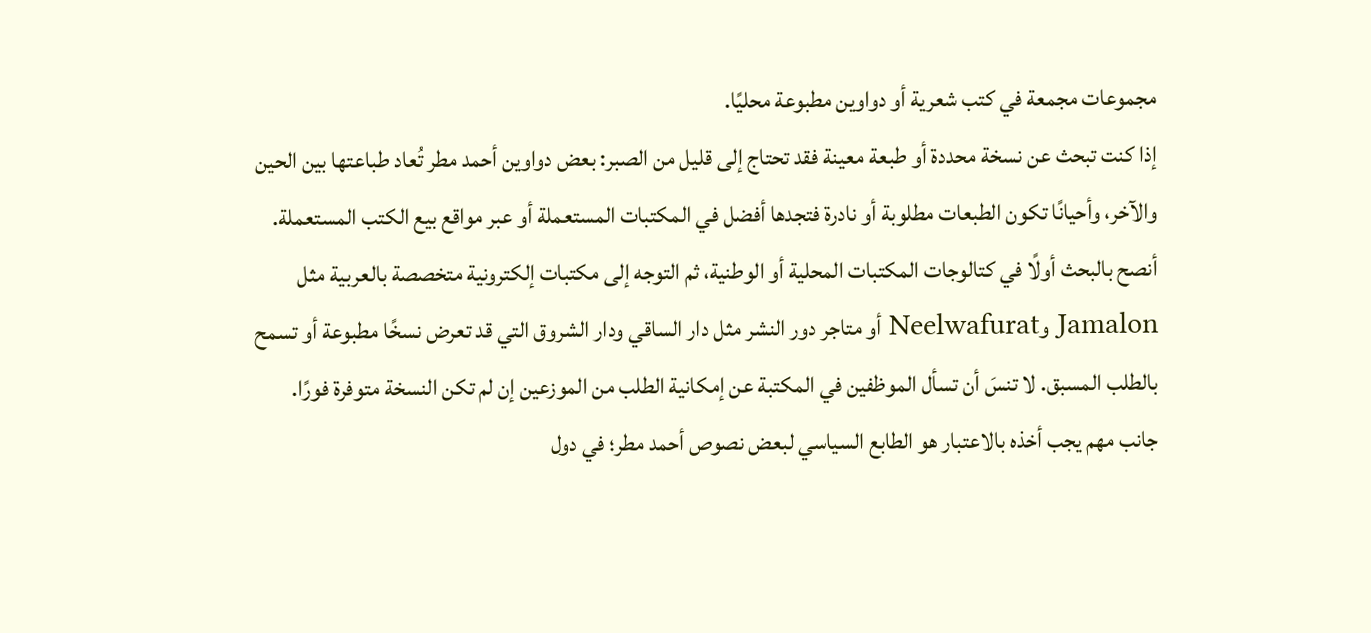مجموعات مجمعة في كتب شعرية أو دواوين مطبوعة محليًا.
إذا كنت تبحث عن نسخة محددة أو طبعة معينة فقد تحتاج إلى قليل من الصبر: بعض دواوين أحمد مطر تُعاد طباعتها بين الحين والآخر، وأحيانًا تكون الطبعات مطلوبة أو نادرة فتجدها أفضل في المكتبات المستعملة أو عبر مواقع بيع الكتب المستعملة. أنصح بالبحث أولًا في كتالوجات المكتبات المحلية أو الوطنية، ثم التوجه إلى مكتبات إلكترونية متخصصة بالعربية مثل Jamalon وNeelwafurat أو متاجر دور النشر مثل دار الساقي ودار الشروق التي قد تعرض نسخًا مطبوعة أو تسمح بالطلب المسبق. لا تنسَ أن تسأل الموظفين في المكتبة عن إمكانية الطلب من الموزعين إن لم تكن النسخة متوفرة فورًا.
جانب مهم يجب أخذه بالاعتبار هو الطابع السياسي لبعض نصوص أحمد مطر؛ في دول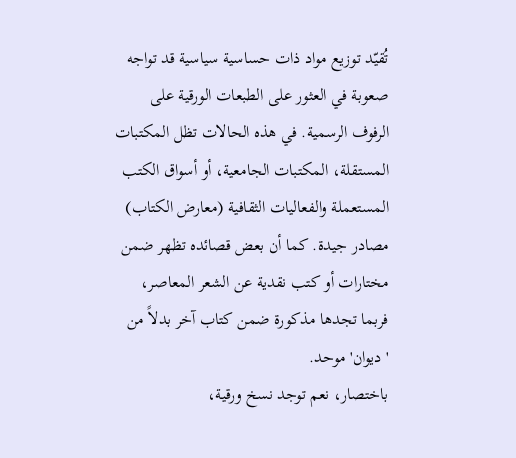تُقيّد توزيع مواد ذات حساسية سياسية قد تواجه صعوبة في العثور على الطبعات الورقية على الرفوف الرسمية. في هذه الحالات تظل المكتبات المستقلة، المكتبات الجامعية، أو أسواق الكتب المستعملة والفعاليات الثقافية (معارض الكتاب) مصادر جيدة. كما أن بعض قصائده تظهر ضمن مختارات أو كتب نقدية عن الشعر المعاصر، فربما تجدها مذكورة ضمن كتاب آخر بدلاً من 'ديوان' موحد.
باختصار، نعم توجد نسخ ورقية،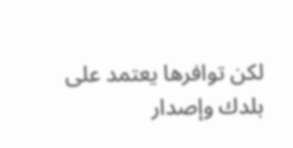لكن توافرها يعتمد على بلدك وإصدار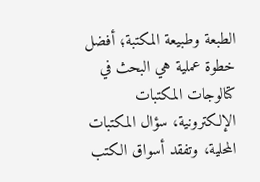الطبعة وطبيعة المكتبة؛ أفضل خطوة عملية هي البحث في كتالوجات المكتبات الإلكترونية، سؤال المكتبات المحلية، وتفقد أسواق الكتب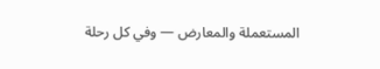المستعملة والمعارض — وفي كل رحلة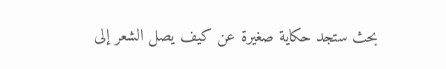بحث ستجد حكاية صغيرة عن كيف يصل الشعر إلى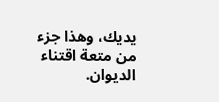يديك، وهذا جزء من متعة اقتناء الديوان.